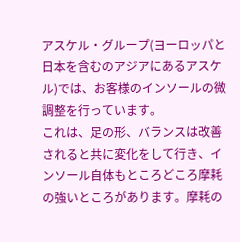アスケル・グループ(ヨーロッパと日本を含むのアジアにあるアスケル)では、お客様のインソールの微調整を行っています。
これは、足の形、バランスは改善されると共に変化をして行き、インソール自体もところどころ摩耗の強いところがあります。摩耗の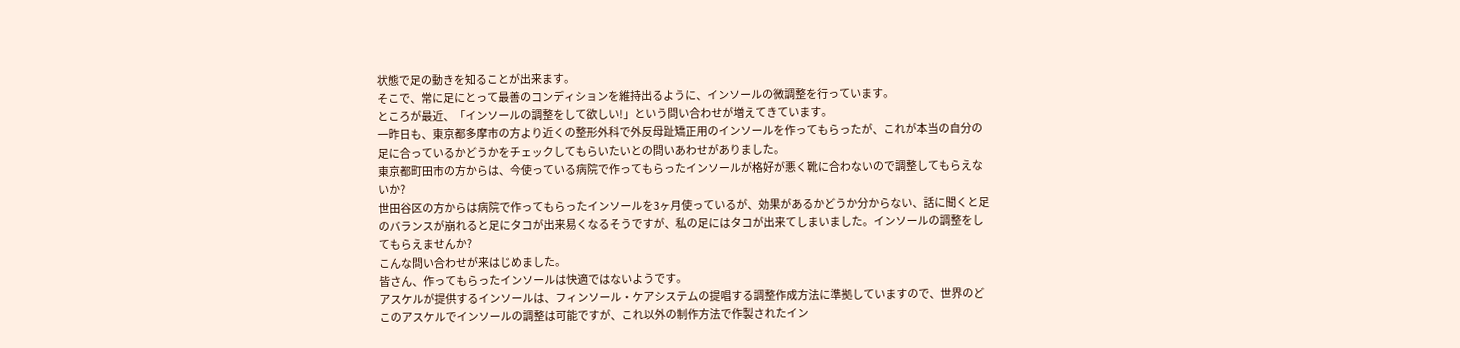状態で足の動きを知ることが出来ます。
そこで、常に足にとって最善のコンディションを維持出るように、インソールの微調整を行っています。
ところが最近、「インソールの調整をして欲しい!」という問い合わせが増えてきています。
一昨日も、東京都多摩市の方より近くの整形外科で外反母趾矯正用のインソールを作ってもらったが、これが本当の自分の足に合っているかどうかをチェックしてもらいたいとの問いあわせがありました。
東京都町田市の方からは、今使っている病院で作ってもらったインソールが格好が悪く靴に合わないので調整してもらえないか?
世田谷区の方からは病院で作ってもらったインソールを3ヶ月使っているが、効果があるかどうか分からない、話に聞くと足のバランスが崩れると足にタコが出来易くなるそうですが、私の足にはタコが出来てしまいました。インソールの調整をしてもらえませんか?
こんな問い合わせが来はじめました。
皆さん、作ってもらったインソールは快適ではないようです。
アスケルが提供するインソールは、フィンソール・ケアシステムの提唱する調整作成方法に準拠していますので、世界のどこのアスケルでインソールの調整は可能ですが、これ以外の制作方法で作製されたイン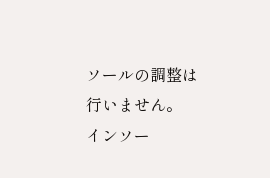ソールの調整は行いません。
インソー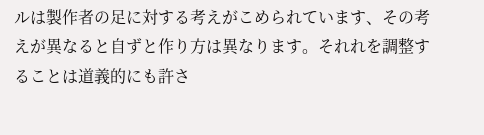ルは製作者の足に対する考えがこめられています、その考えが異なると自ずと作り方は異なります。それれを調整することは道義的にも許さ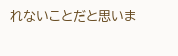れないことだと思いま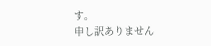す。
申し訳ありません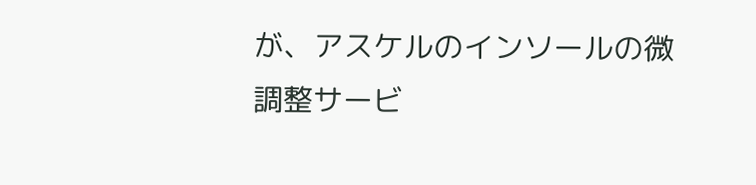が、アスケルのインソールの微調整サービ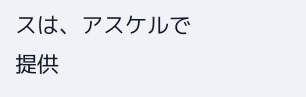スは、アスケルで提供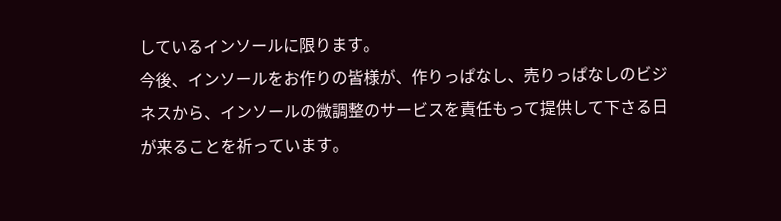しているインソールに限ります。
今後、インソールをお作りの皆様が、作りっぱなし、売りっぱなしのビジネスから、インソールの微調整のサービスを責任もって提供して下さる日が来ることを祈っています。